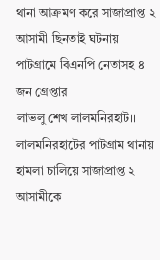থানা আক্রমণ করে সাজাপ্রাপ্ত ২ আসামী ছিনতাই ঘটনায় পাটগ্রামে বিএনপি নেতাসহ ৪ জন গ্রেপ্তার
লাভলু শেখ লালমনিরহাট।। লালমনিরহাটের পাটগ্রাম থানায় হামলা চালিয়ে সাজাপ্রাপ্ত ২ আসামীকে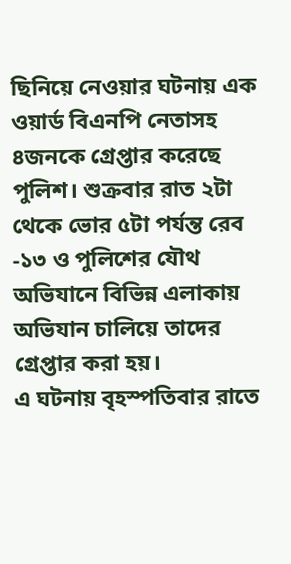ছিনিয়ে নেওয়ার ঘটনায় এক ওয়ার্ড বিএনপি নেতাসহ ৪জনকে গ্রেপ্তার করেছে পুলিশ। শুক্রবার রাত ২টা থেকে ভোর ৫টা পর্যন্ত রেব -১৩ ও পুলিশের যৌথ অভিযানে বিভিন্ন এলাকায় অভিযান চালিয়ে তাদের গ্রেপ্তার করা হয়।
এ ঘটনায় বৃহস্পতিবার রাতে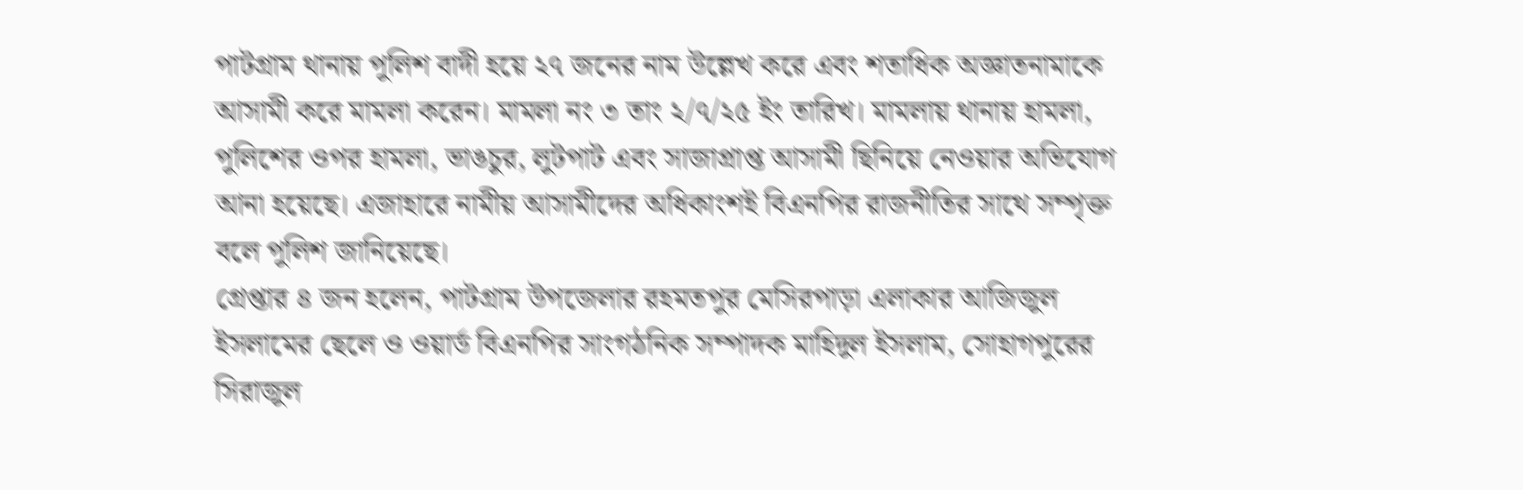পাটগ্রাম থানায় পুলিশ বাদী হয়ে ২৭ জনের নাম উল্লেখ করে এবং শতাধিক অজ্ঞাতনামাকে আসামী করে মামলা করেন। মামলা নং ৩ তাং ২/৭/২৫ ইং তারিখ। মামলায় থানায় হামলা, পুলিশের ওপর হামলা, ভাঙচুর, লুটপাট এবং সাজাপ্রাপ্ত আসামী ছিনিয়ে নেওয়ার অভিযোগ আনা হয়েছে। এজাহারে নামীয় আসামীদের অধিকাংশই বিএনপির রাজনীতির সাথে সম্পৃক্ত বলে পুলিশ জানিয়েছে।
গ্রেপ্তার ৪ জন হলেন, পাটগ্রাম উপজেলার রহমতপুর মেসিরপাড়া এলাকার আজিজুল ইসলামের ছেলে ও ওয়ার্ড বিএনপির সাংগঠনিক সম্পাদক মাহিদুল ইসলাম, সোহাগপুরের সিরাজুল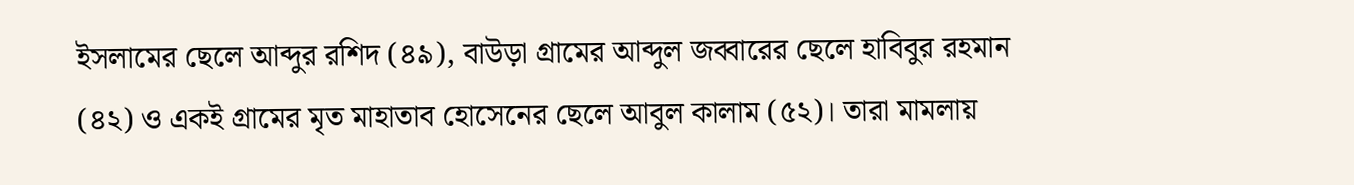ইসলামের ছেলে আব্দুর রশিদ (৪৯), বাউড়া গ্রামের আব্দুল জব্বারের ছেলে হাবিবুর রহমান (৪২) ও একই গ্রামের মৃত মাহাতাব হোসেনের ছেলে আবুল কালাম (৫২)। তারা মামলায়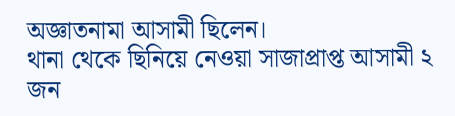অজ্ঞাতনামা আসামী ছিলেন।
থানা থেকে ছিনিয়ে নেওয়া সাজাপ্রাপ্ত আসামী ২ জন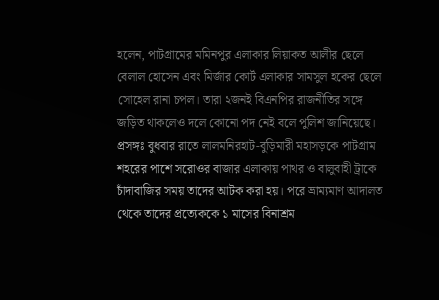হলেন, পাটগ্রামের মমিনপুর এলাকার লিয়াকত আলীর ছেলে বেলাল হোসেন এবং মির্জার কোর্ট এলাকার সামসুল হকের ছেলে সোহেল রানা চপল। তারা ২জনই বিএনপির রাজনীতির সঙ্গে জড়িত থাকলেও দলে কোনো পদ নেই বলে পুলিশ জানিয়েছে।
প্রসঙ্গঃ বুধবার রাতে লালমনিরহাট-বুড়িমারী মহাসড়কে পাটগ্রাম শহরের পাশে সরোওর বাজার এলাকায় পাথর ও বালুবাহী ট্রাকে চাঁদাবাজির সময় তাদের আটক করা হয়। পরে ভ্রাম্যমাণ আদালত থেকে তাদের প্রত্যেককে ১ মাসের বিনাশ্রম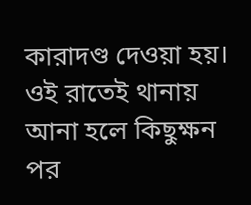কারাদণ্ড দেওয়া হয়। ওই রাতেই থানায় আনা হলে কিছুক্ষন পর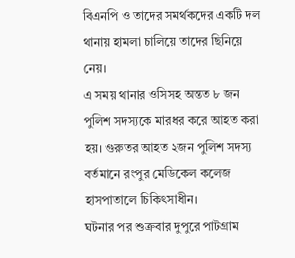বিএনপি ও তাদের সমর্থকদের একটি দল থানায় হামলা চালিয়ে তাদের ছিনিয়ে নেয়।
এ সময় থানার ওসিসহ অন্তত ৮ জন পুলিশ সদস্যকে মারধর করে আহত করা হয়। গুরুতর আহত ২জন পুলিশ সদস্য বর্তমানে রংপুর মেডিকেল কলেজ হাসপাতালে চিকিৎসাধীন।
ঘটনার পর শুক্রবার দুপুরে পাটগ্রাম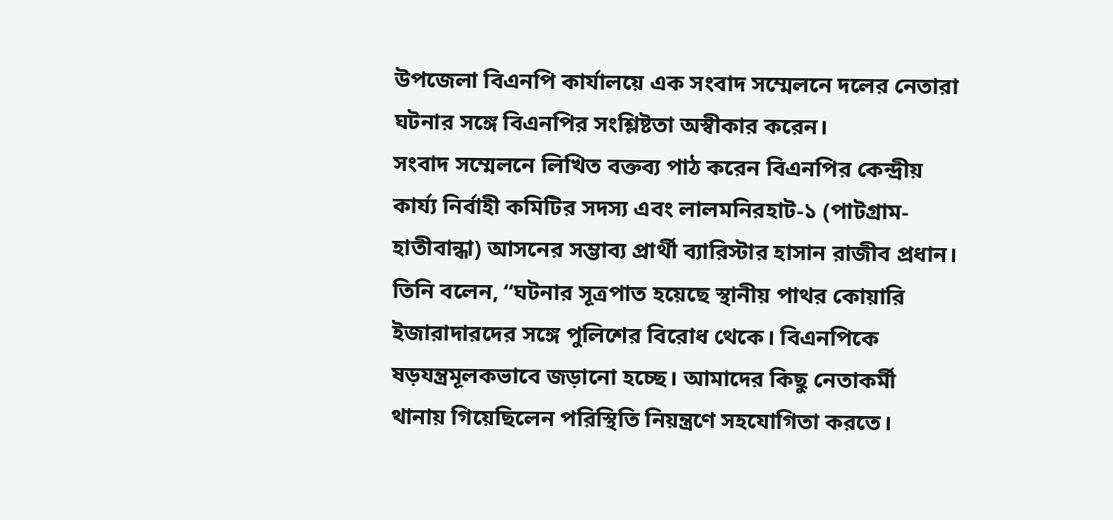উপজেলা বিএনপি কার্যালয়ে এক সংবাদ সম্মেলনে দলের নেতারা ঘটনার সঙ্গে বিএনপির সংশ্লিষ্টতা অস্বীকার করেন।
সংবাদ সম্মেলনে লিখিত বক্তব্য পাঠ করেন বিএনপির কেন্দ্রীয় কার্য্য নির্বাহী কমিটির সদস্য এবং লালমনিরহাট-১ (পাটগ্রাম-হাতীবান্ধা) আসনের সম্ভাব্য প্রার্থী ব্যারিস্টার হাসান রাজীব প্রধান।
তিনি বলেন, “ঘটনার সূত্রপাত হয়েছে স্থানীয় পাথর কোয়ারি ইজারাদারদের সঙ্গে পুলিশের বিরোধ থেকে। বিএনপিকে ষড়যন্ত্রমূলকভাবে জড়ানো হচ্ছে। আমাদের কিছু নেতাকর্মী থানায় গিয়েছিলেন পরিস্থিতি নিয়ন্ত্রণে সহযোগিতা করতে।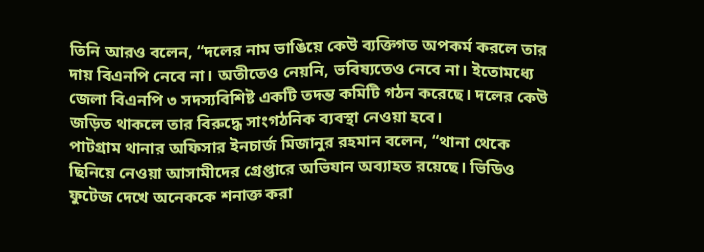তিনি আরও বলেন, “দলের নাম ভাঙিয়ে কেউ ব্যক্তিগত অপকর্ম করলে তার দায় বিএনপি নেবে না। অতীতেও নেয়নি, ভবিষ্যতেও নেবে না। ইতোমধ্যে জেলা বিএনপি ৩ সদস্যবিশিষ্ট একটি তদন্ত কমিটি গঠন করেছে। দলের কেউ জড়িত থাকলে তার বিরুদ্ধে সাংগঠনিক ব্যবস্থা নেওয়া হবে।
পাটগ্রাম থানার অফিসার ইনচার্জ মিজানুর রহমান বলেন, “থানা থেকে ছিনিয়ে নেওয়া আসামীদের গ্রেপ্তারে অভিযান অব্যাহত রয়েছে। ভিডিও ফুটেজ দেখে অনেককে শনাক্ত করা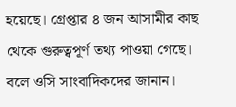হয়েছে। গ্রেপ্তার ৪ জন আসামীর কাছ থেকে গুরুত্বপূর্ণ তথ্য পাওয়া গেছে।
বলে ওসি সাংবাদিকদের জানান।